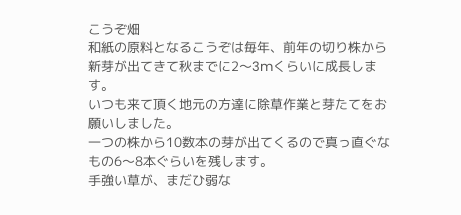こうぞ畑
和紙の原料となるこうぞは毎年、前年の切り株から新芽が出てきて秋までに2〜3mくらいに成長します。
いつも来て頂く地元の方達に除草作業と芽たてをお願いしました。
一つの株から10数本の芽が出てくるので真っ直ぐなもの6〜8本ぐらいを残します。
手強い草が、まだひ弱な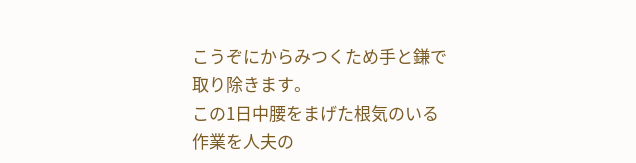こうぞにからみつくため手と鎌で取り除きます。
この1日中腰をまげた根気のいる作業を人夫の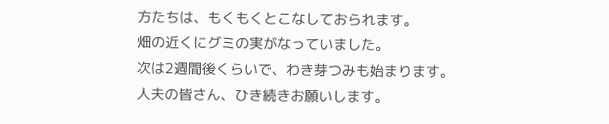方たちは、もくもくとこなしておられます。
畑の近くにグミの実がなっていました。
次は2週間後くらいで、わき芽つみも始まります。
人夫の皆さん、ひき続きお願いします。